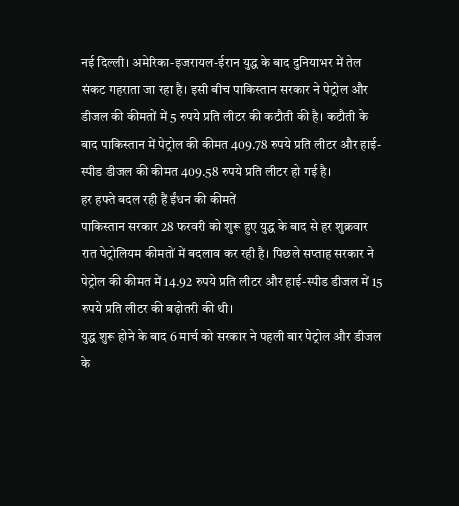नई दिल्ली। अमेरिका-इजरायल-ईरान युद्ध के बाद दुनियाभर में तेल संकट गहराता जा रहा है। इसी बीच पाकिस्तान सरकार ने पेट्रोल और डीजल की कीमतों में 5 रुपये प्रति लीटर की कटौती की है। कटौती के बाद पाकिस्तान में पेट्रोल की कीमत 409.78 रुपये प्रति लीटर और हाई-स्पीड डीजल की कीमत 409.58 रुपये प्रति लीटर हो गई है।
हर हफ्ते बदल रही हैं ईंधन की कीमतें
पाकिस्तान सरकार 28 फरवरी को शुरू हुए युद्ध के बाद से हर शुक्रवार रात पेट्रोलियम कीमतों में बदलाव कर रही है। पिछले सप्ताह सरकार ने पेट्रोल की कीमत में 14.92 रुपये प्रति लीटर और हाई-स्पीड डीजल में 15 रुपये प्रति लीटर की बढ़ोतरी की थी।
युद्ध शुरू होने के बाद 6 मार्च को सरकार ने पहली बार पेट्रोल और डीजल के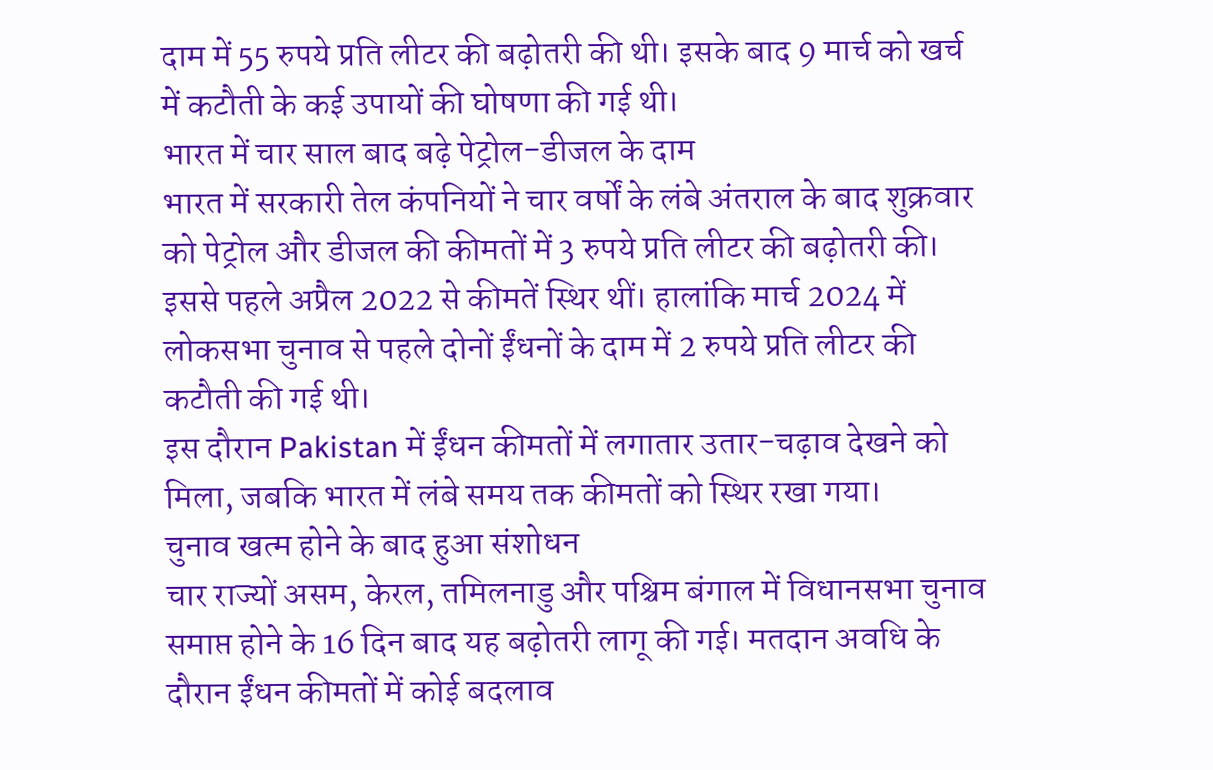दाम में 55 रुपये प्रति लीटर की बढ़ोतरी की थी। इसके बाद 9 मार्च को खर्च में कटौती के कई उपायों की घोषणा की गई थी।
भारत में चार साल बाद बढ़े पेट्रोल-डीजल के दाम
भारत में सरकारी तेल कंपनियों ने चार वर्षों के लंबे अंतराल के बाद शुक्रवार को पेट्रोल और डीजल की कीमतों में 3 रुपये प्रति लीटर की बढ़ोतरी की। इससे पहले अप्रैल 2022 से कीमतें स्थिर थीं। हालांकि मार्च 2024 में लोकसभा चुनाव से पहले दोनों ईंधनों के दाम में 2 रुपये प्रति लीटर की कटौती की गई थी।
इस दौरान Pakistan में ईंधन कीमतों में लगातार उतार-चढ़ाव देखने को मिला, जबकि भारत में लंबे समय तक कीमतों को स्थिर रखा गया।
चुनाव खत्म होने के बाद हुआ संशोधन
चार राज्यों असम, केरल, तमिलनाडु और पश्चिम बंगाल में विधानसभा चुनाव समाप्त होने के 16 दिन बाद यह बढ़ोतरी लागू की गई। मतदान अवधि के दौरान ईंधन कीमतों में कोई बदलाव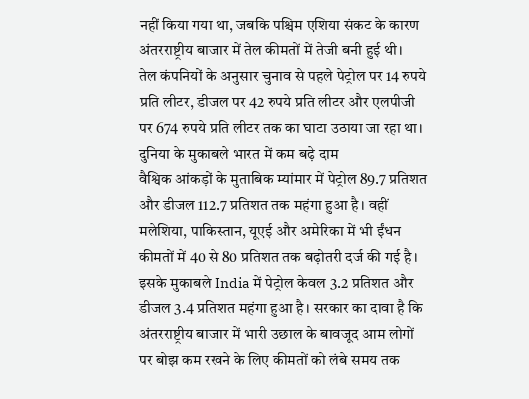नहीं किया गया था, जबकि पश्चिम एशिया संकट के कारण अंतरराष्ट्रीय बाजार में तेल कीमतों में तेजी बनी हुई थी।
तेल कंपनियों के अनुसार चुनाव से पहले पेट्रोल पर 14 रुपये प्रति लीटर, डीजल पर 42 रुपये प्रति लीटर और एलपीजी पर 674 रुपये प्रति लीटर तक का घाटा उठाया जा रहा था।
दुनिया के मुकाबले भारत में कम बढ़े दाम
वैश्विक आंकड़ों के मुताबिक म्यांमार में पेट्रोल 89.7 प्रतिशत और डीजल 112.7 प्रतिशत तक महंगा हुआ है। वहीं मलेशिया, पाकिस्तान, यूएई और अमेरिका में भी ईंधन कीमतों में 40 से 80 प्रतिशत तक बढ़ोतरी दर्ज की गई है।
इसके मुकाबले India में पेट्रोल केवल 3.2 प्रतिशत और डीजल 3.4 प्रतिशत महंगा हुआ है। सरकार का दावा है कि अंतरराष्ट्रीय बाजार में भारी उछाल के बावजूद आम लोगों पर बोझ कम रखने के लिए कीमतों को लंबे समय तक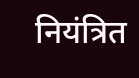नियंत्रित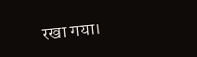रखा गया।